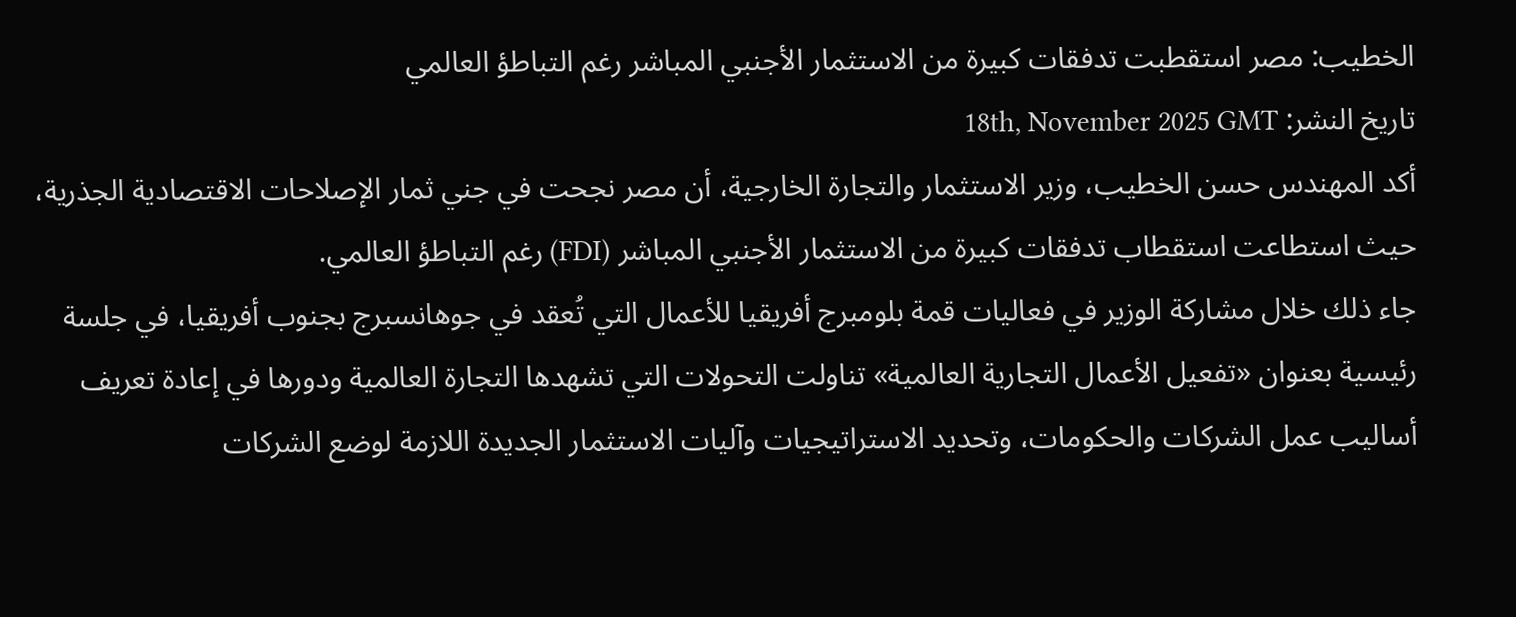الخطيب: مصر استقطبت تدفقات كبيرة من الاستثمار الأجنبي المباشر رغم التباطؤ العالمي
تاريخ النشر: 18th, November 2025 GMT
أكد المهندس حسن الخطيب، وزير الاستثمار والتجارة الخارجية، أن مصر نجحت في جني ثمار الإصلاحات الاقتصادية الجذرية، حيث استطاعت استقطاب تدفقات كبيرة من الاستثمار الأجنبي المباشر (FDI) رغم التباطؤ العالمي.
جاء ذلك خلال مشاركة الوزير في فعاليات قمة بلومبرج أفريقيا للأعمال التي تُعقد في جوهانسبرج بجنوب أفريقيا، في جلسة رئيسية بعنوان «تفعيل الأعمال التجارية العالمية» تناولت التحولات التي تشهدها التجارة العالمية ودورها في إعادة تعريف أساليب عمل الشركات والحكومات، وتحديد الاستراتيجيات وآليات الاستثمار الجديدة اللازمة لوضع الشركات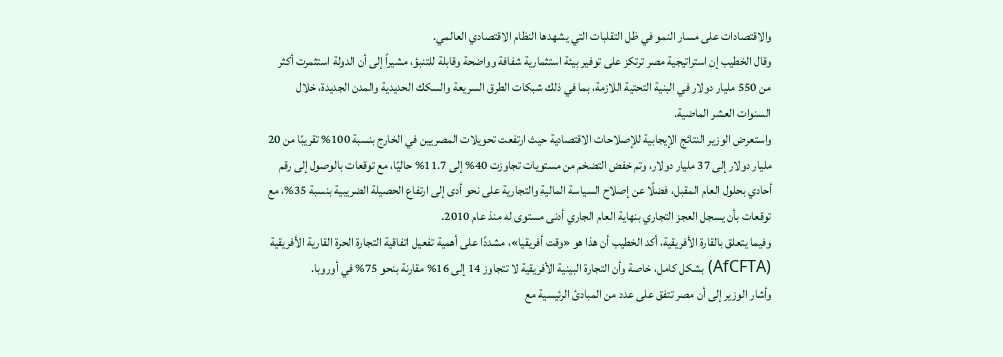والاقتصادات على مسار النمو في ظل التقلبات التي يشهدها النظام الاقتصادي العالمي.
وقال الخطيب إن استراتيجية مصر ترتكز على توفير بيئة استثمارية شفافة وواضحة وقابلة للتنبؤ، مشيراً إلى أن الدولة استثمرت أكثر من 550 مليار دولار في البنية التحتية اللازمة، بما في ذلك شبكات الطرق السريعة والسكك الحديدية والمدن الجديدة، خلال السنوات العشر الماضية.
واستعرض الوزير النتائج الإيجابية للإصلاحات الاقتصادية حيث ارتفعت تحويلات المصريين في الخارج بنسبة 100% تقريبًا من 20 مليار دولار إلى 37 مليار دولار، وتم خفض التضخم من مستويات تجاوزت 40% إلى 11.7% حاليًا، مع توقعات بالوصول إلى رقم أحادي بحلول العام المقبل، فضلًا عن إصلاح السياسة المالية والتجارية على نحو أدى إلى ارتفاع الحصيلة الضريبية بنسبة 35%، مع توقعات بأن يسجل العجز التجاري بنهاية العام الجاري أدنى مستوى له منذ عام 2010.
وفيما يتعلق بالقارة الأفريقية، أكد الخطيب أن هذا هو «وقت أفريقيا»، مشددًا على أهمية تفعيل اتفاقية التجارة الحرة القارية الأفريقية (AfCFTA) بشكل كامل، خاصة وأن التجارة البينية الأفريقية لا تتجاوز 14 إلى 16% مقارنة بنحو 75% في أوروبا.
وأشار الوزير إلى أن مصر تتفق على عدد من المبادئ الرئيسية مع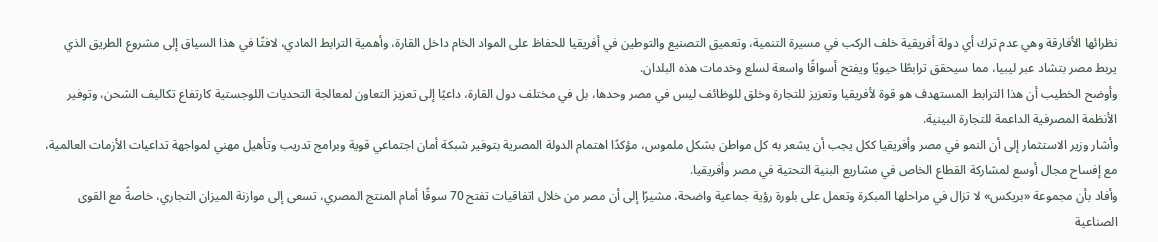نظرائها الأفارقة وهي عدم ترك أي دولة أفريقية خلف الركب في مسيرة التنمية، وتعميق التصنيع والتوطين في أفريقيا للحفاظ على المواد الخام داخل القارة، وأهمية الترابط المادي، لافتًا في هذا السياق إلى مشروع الطريق الذي يربط مصر بتشاد عبر ليبيا، مما سيحقق ترابطًا حيويًا ويفتح أسواقًا واسعة لسلع وخدمات هذه البلدان.
وأوضح الخطيب أن هذا الترابط المستهدف هو قوة لأفريقيا وتعزيز للتجارة وخلق للوظائف ليس في مصر وحدها، بل في مختلف دول القارة، داعيًا إلى تعزيز التعاون لمعالجة التحديات اللوجستية كارتفاع تكاليف الشحن، وتوفير الأنظمة المصرفية الداعمة للتجارة البينية.
وأشار وزير الاستثمار إلى أن النمو في مصر وأفريقيا ككل يجب أن يشعر به كل مواطن بشكل ملموس، مؤكدًا اهتمام الدولة المصرية بتوفير شبكة أمان اجتماعي قوية وبرامج تدريب وتأهيل مهني لمواجهة تداعيات الأزمات العالمية، مع إفساح مجال أوسع لمشاركة القطاع الخاص في مشاريع البنية التحتية في مصر وأفريقيا.
وأفاد بأن مجموعة «بريكس» لا تزال في مراحلها المبكرة وتعمل على بلورة رؤية جماعية واضحة، مشيرًا إلى أن مصر من خلال اتفاقيات تفتح 70 سوقًا أمام المنتج المصري، تسعى إلى موازنة الميزان التجاري، خاصةً مع القوى الصناعية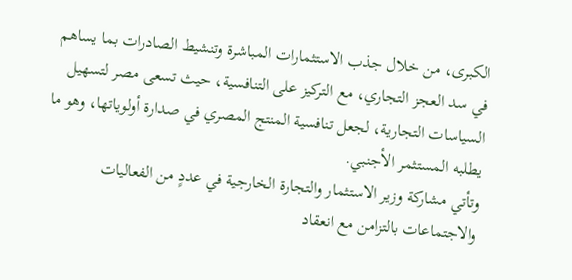الكبرى، من خلال جذب الاستثمارات المباشرة وتنشيط الصادرات بما يساهم في سد العجز التجاري، مع التركيز على التنافسية، حيث تسعى مصر لتسهيل السياسات التجارية، لجعل تنافسية المنتج المصري في صدارة أولوياتها، وهو ما يطلبه المستثمر الأجنبي.
وتأتي مشاركة وزير الاستثمار والتجارة الخارجية في عددٍ من الفعاليات والاجتماعات بالتزامن مع انعقاد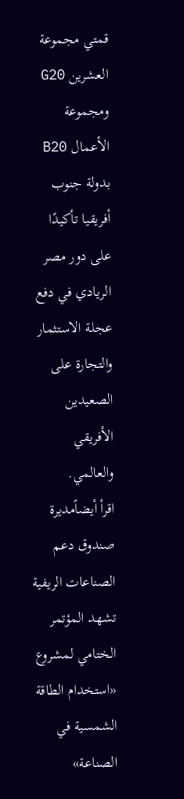قمتي مجموعة العشرين G20 ومجموعة الأعمال B20 بدولة جنوب أفريقيا تأكيدًا على دور مصر الريادي في دفع عجلة الاستثمار والتجارة على الصعيدين الأفريقي والعالمي.
اقرأ أيضاًمديرة صندوق دعم الصناعات الريفية تشهد المؤتمر الختامي لمشروع «استخدام الطاقة الشمسية في الصناعة»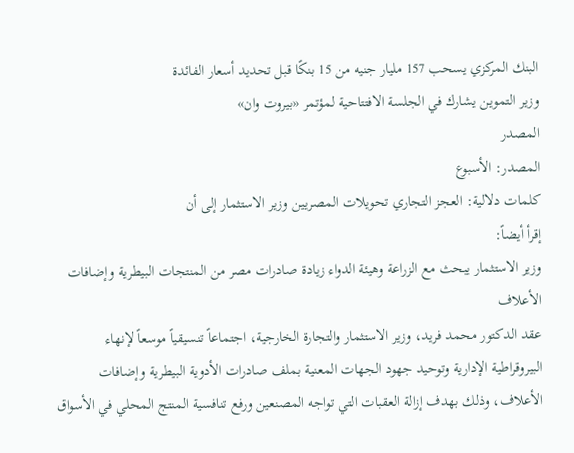البنك المركزي يسحب 157 مليار جنيه من 15 بنكًا قبل تحديد أسعار الفائدة
وزير التموين يشارك في الجلسة الافتتاحية لمؤتمر «بيروت وان»
المصدر
المصدر: الأسبوع
كلمات دلالية: العجز التجاري تحويلات المصريين وزير الاستثمار إلى أن
إقرأ أيضاً:
وزير الاستثمار يبحث مع الزراعة وهيئة الدواء زيادة صادرات مصر من المنتجات البيطرية وإضافات الأعلاف
عقد الدكتور محمد فريد، وزير الاستثمار والتجارة الخارجية، اجتماعاً تنسيقياً موسعاً لإنهاء البيروقراطية الإدارية وتوحيد جهود الجهات المعنية بملف صادرات الأدوية البيطرية وإضافات الأعلاف، وذلك بهدف إزالة العقبات التي تواجه المصنعين ورفع تنافسية المنتج المحلي في الأسواق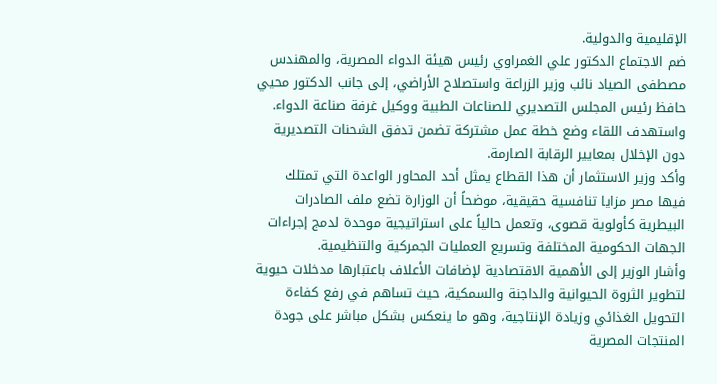الإقليمية والدولية.
ضم الاجتماع الدكتور علي الغمراوي رئيس هيئة الدواء المصرية، والمهندس مصطفى الصياد نائب وزير الزراعة واستصلاح الأراضي، إلى جانب الدكتور محيي حافظ رئيس المجلس التصديري للصناعات الطبية ووكيل غرفة صناعة الدواء. واستهدف اللقاء وضع خطة عمل مشتركة تضمن تدفق الشحنات التصديرية دون الإخلال بمعايير الرقابة الصارمة.
وأكد وزير الاستثمار أن هذا القطاع يمثل أحد المحاور الواعدة التي تمتلك فيها مصر مزايا تنافسية حقيقية، موضحاً أن الوزارة تضع ملف الصادرات البيطرية كأولوية قصوى، وتعمل حالياً على استراتيجية موحدة لدمج إجراءات الجهات الحكومية المختلفة وتسريع العمليات الجمركية والتنظيمية.
وأشار الوزير إلى الأهمية الاقتصادية لإضافات الأعلاف باعتبارها مدخلات حيوية لتطوير الثروة الحيوانية والداجنة والسمكية، حيث تساهم في رفع كفاءة التحويل الغذائي وزيادة الإنتاجية، وهو ما ينعكس بشكل مباشر على جودة المنتجات المصرية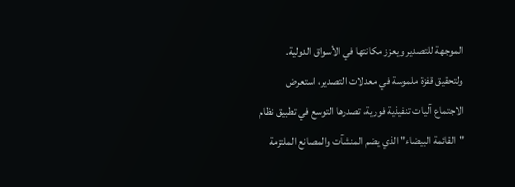الموجهة للتصدير ويعزز مكانتها في الأسواق الدولية.
ولتحقيق قفزة ملموسة في معدلات التصدير، استعرض الاجتماع آليات تنفيذية فورية، تصدرها التوسع في تطبيق نظام "القائمة البيضاء" الذي يضم المنشآت والمصانع الملتزمة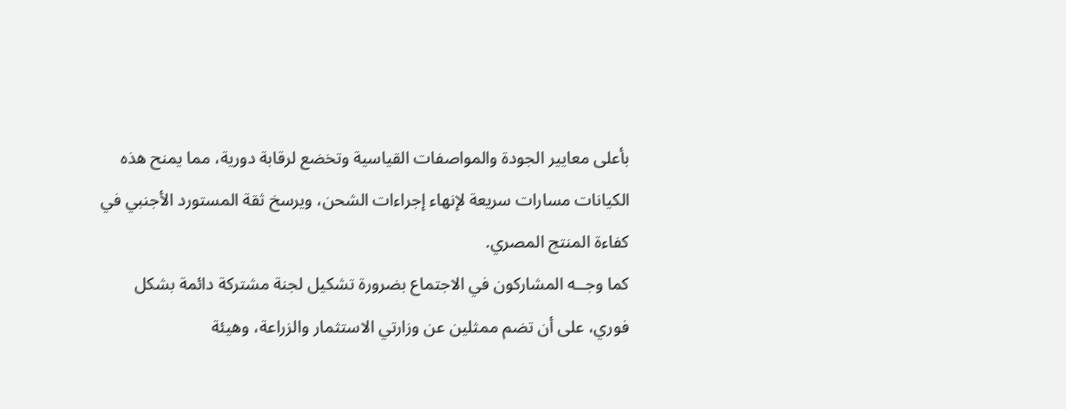بأعلى معايير الجودة والمواصفات القياسية وتخضع لرقابة دورية، مما يمنح هذه الكيانات مسارات سريعة لإنهاء إجراءات الشحن، ويرسخ ثقة المستورد الأجنبي في كفاءة المنتج المصري.
كما وجــه المشاركون في الاجتماع بضرورة تشكيل لجنة مشتركة دائمة بشكل فوري، على أن تضم ممثلين عن وزارتي الاستثمار والزراعة، وهيئة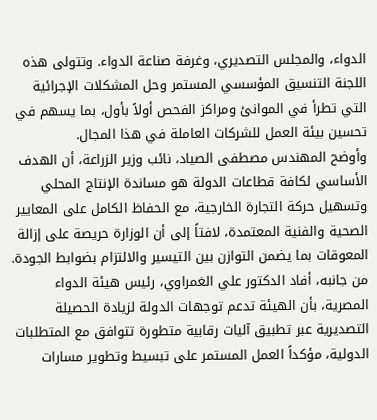الدواء، والمجلس التصديري، وغرفة صناعة الدواء. وتتولى هذه اللجنة التنسيق المؤسسي المستمر وحل المشكلات الإجرائية التي تطرأ في الموانئ ومراكز الفحص أولاً بأول، بما يسهم في تحسين بيئة العمل للشركات العاملة في هذا المجال.
وأوضح المهندس مصطفى الصياد، نائب وزير الزراعة، أن الهدف الأساسي لكافة قطاعات الدولة هو مساندة الإنتاج المحلي وتسهيل حركة التجارة الخارجية، مع الحفاظ الكامل على المعايير الصحية والفنية المعتمدة، لافتاً إلى أن الوزارة حريصة على إزالة المعوقات بما يضمن التوازن بين التيسير والالتزام بضوابط الجودة.
من جانبه، أفاد الدكتور علي الغمراوي، رئيس هيئة الدواء المصرية، بأن الهيئة تدعم توجهات الدولة لزيادة الحصيلة التصديرية عبر تطبيق آليات رقابية متطورة تتوافق مع المتطلبات الدولية، مؤكداً العمل المستمر على تبسيط وتطوير مسارات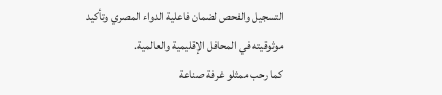التسجيل والفحص لضمان فاعلية الدواء المصري وتأكيد موثوقيته في المحافل الإقليمية والعالمية.
كما رحب ممثلو غرفة صناعة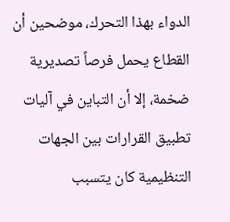الدواء بهذا التحرك، موضحين أن القطاع يحمل فرصاً تصديرية ضخمة، إلا أن التباين في آليات تطبيق القرارات بين الجهات التنظيمية كان يتسبب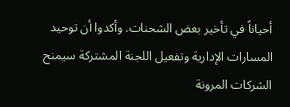أحياناً في تأخير بعض الشحنات. وأكدوا أن توحيد المسارات الإدارية وتفعيل اللجنة المشتركة سيمنح الشركات المرونة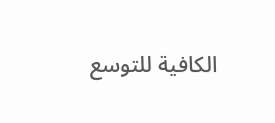الكافية للتوسع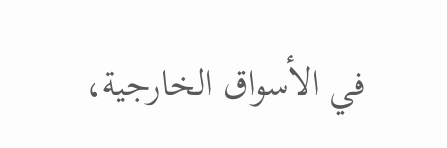في الأسواق الخارجية،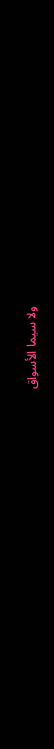ولا سيما الأسواق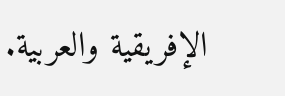الإفريقية والعربية.